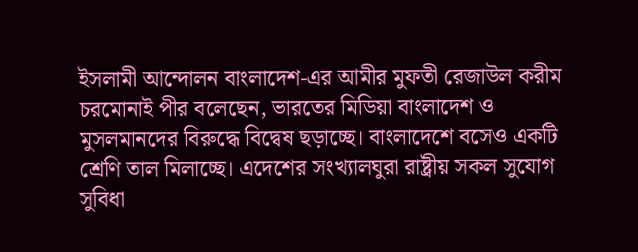ইসলামী আন্দোলন বাংলাদেশ-এর আমীর মুফতী রেজাউল করীম চরমোনাই পীর বলেছেন, ভারতের মিডিয়া বাংলাদেশ ও মুসলমানদের বিরুদ্ধে বিদ্বেষ ছড়াচ্ছে। বাংলাদেশে বসেও একটি শ্রেণি তাল মিলাচ্ছে। এদেশের সংখ্যালঘুরা রাষ্ট্রীয় সকল সুযোগ সুবিধা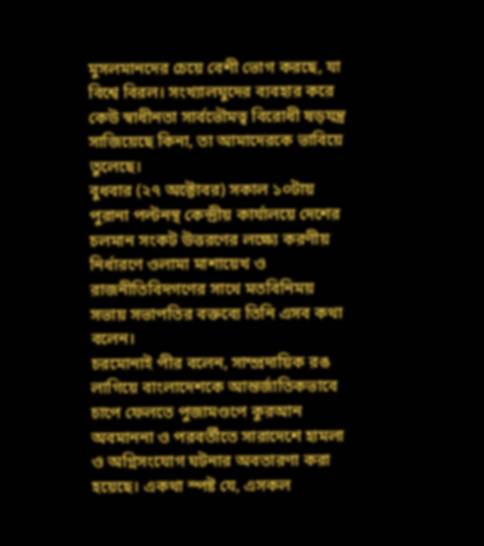মুসলমানদের চেয়ে বেশী ভোগ করছে, যা বিশ্বে বিরল। সংখ্যালঘুদের ব্যবহার করে কেউ স্বাধীনতা সার্বভৌমত্ব বিরোধী ষড়যন্ত্র সাজিয়েছে কিনা, তা আমাদেরকে ভাবিয়ে তুলেছে।
বুধবার (২৭ অক্টোবর) সকাল ১০টায় পুরানা পল্টনস্থ কেন্দ্রীয় কার্যালয়ে দেশের চলমান সংকট উত্তরণের লক্ষ্যে করণীয় নির্ধারণে ওলামা মাশায়েখ ও রাজনীতিবিদগণের সাথে মতবিনিময় সভায় সভাপতির বক্তব্যে তিনি এসব কথা বলেন।
চরমোনাই পীর বলেন, সাম্প্রদায়িক রঙ লাগিয়ে বাংলাদেশকে আন্তর্জাতিকভাবে চাপে ফেলতে পুজামণ্ডপে কুরআন অবমাননা ও পরবর্তীতে সারাদেশে হামলা ও অগ্নিসংযোগ ঘটনার অবতারণা করা হয়েছে। একথা স্পষ্ট যে, এসকল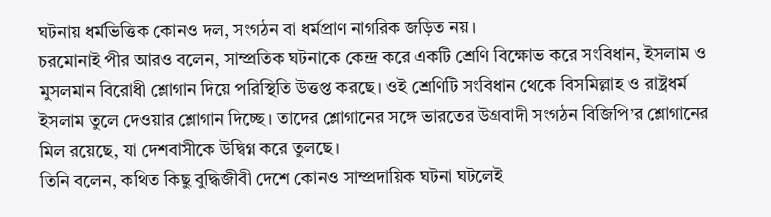ঘটনায় ধর্মভিত্তিক কোনও দল, সংগঠন বা ধর্মপ্রাণ নাগরিক জড়িত নয়।
চরমোনাই পীর আরও বলেন, সাম্প্রতিক ঘটনাকে কেন্দ্র করে একটি শ্রেণি বিক্ষোভ করে সংবিধান, ইসলাম ও মুসলমান বিরোধী শ্লোগান দিয়ে পরিস্থিতি উত্তপ্ত করছে। ওই শ্রেণিটি সংবিধান থেকে বিসমিল্লাহ ও রাষ্ট্রধর্ম ইসলাম তুলে দেওয়ার শ্লোগান দিচ্ছে। তাদের শ্লোগানের সঙ্গে ভারতের উগ্রবাদী সংগঠন বিজিপি’র শ্লোগানের মিল রয়েছে, যা দেশবাসীকে উদ্বিগ্ন করে তুলছে।
তিনি বলেন, কথিত কিছু বুদ্ধিজীবী দেশে কোনও সাম্প্রদায়িক ঘটনা ঘটলেই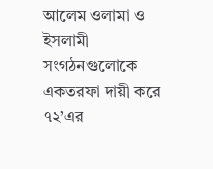আলেম ওলামা ও ইসলামী সংগঠনগুলোকে একতরফা দায়ী করে ৭২’এর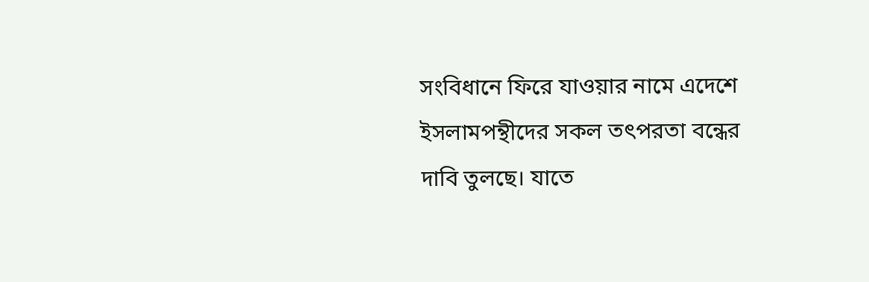সংবিধানে ফিরে যাওয়ার নামে এদেশে ইসলামপন্থীদের সকল তৎপরতা বন্ধের দাবি তুলছে। যাতে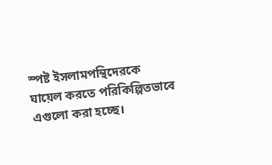স্পষ্ট ইসলামপন্থিদেরকে ঘায়েল করতে পরিকিল্পিতভাবে এগুলো করা হচ্ছে।